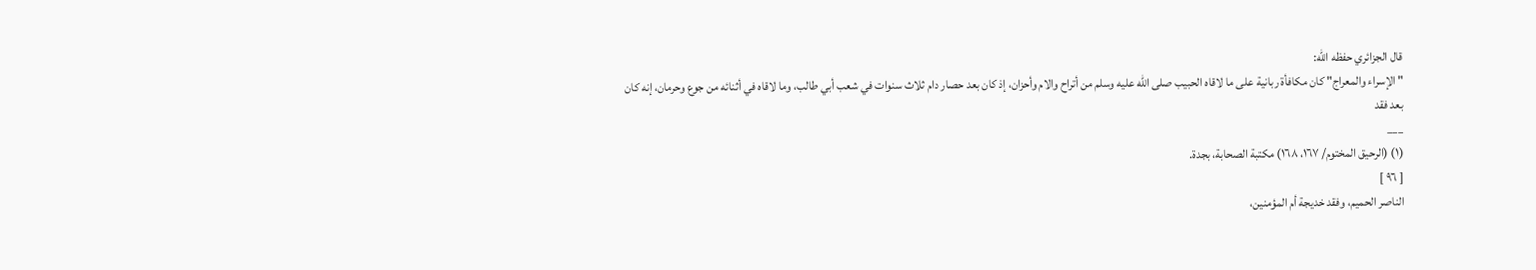قال الجزائري حفظه الله:
" الإسراء والمعراج" كان مكافأة ربانية على ما لاقاه الحبيب صلى الله عليه وسلم من أتراح والام وأحزان، إذ كان بعد حصار دام ثلاث سنوات في شعب أبي طالب، وما لاقاه في أثنائه من جوع وحرمان، إنه كان بعد فقد
___
(١) (الرحيق المختوم/ ١٦٧، ١٦٨) مكتبة الصحابة، بجدة.
[ ٩٦ ]
الناصر الحميم، وفقد خديجة أم المؤمنين،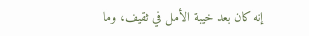إنه كان بعد خيبة الأمل في ثقيف، وما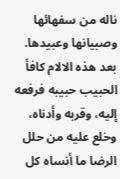ناله من سفهائها وصبيانها وعبيدها.
بعد هذه الالام كافأ الحبيب حبيبه فرفعه إليه، وقربه وأدناه، وخلع عليه من حلل الرضا ما أنساه كل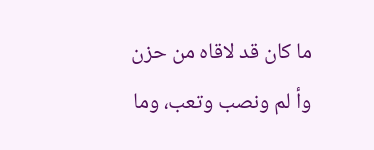ما كان قد لاقاه من حزن وأ لم ونصب وتعب، وما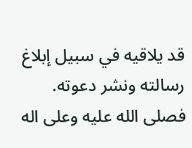قد يلاقيه في سبيل إبلاغ رسالته ونشر دعوته.
فصلى الله عليه وعلى اله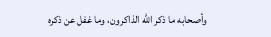وأصحابه ما ذكر الله الذاكرون، وما غفل عن ذكره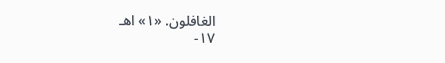الغافلون. «١» اهـ
١٧-